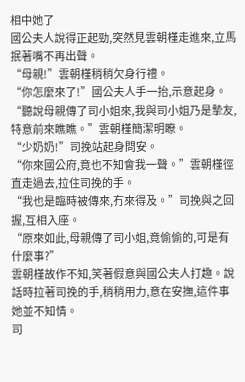相中她了
國公夫人說得正起勁,突然見雲朝槿走進來,立馬抿著嘴不再出聲。
“母親!”雲朝槿稍稍欠身行禮。
“你怎麼來了!”國公夫人手一抬,示意起身。
“聽說母親傳了司小姐來,我與司小姐乃是摯友,特意前來瞧瞧。”雲朝槿簡潔明瞭。
“少奶奶!”司挽站起身問安。
“你來國公府,竟也不知會我一聲。”雲朝槿徑直走過去,拉住司挽的手。
“我也是臨時被傳來,冇來得及。”司挽與之回握,互相入座。
“原來如此,母親傳了司小姐,竟偷偷的,可是有什麼事?”
雲朝槿故作不知,笑著假意與國公夫人打趣。說話時拉著司挽的手,稍稍用力,意在安撫,這件事她並不知情。
司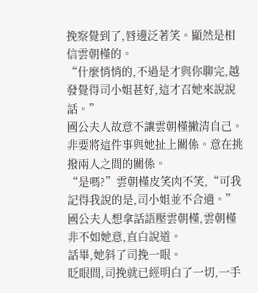挽察覺到了,唇邊泛著笑。顯然是相信雲朝槿的。
“什麼悄悄的,不過是才與你聊完,越發覺得司小姐甚好,這才召她來說說話。”
國公夫人故意不讓雲朝槿撇清自己。非要將這件事與她扯上關係。意在挑撥兩人之間的關係。
“是嗎?”雲朝槿皮笑肉不笑,“可我記得我說的是,司小姐並不合適。”
國公夫人想拿話語壓雲朝槿,雲朝槿非不如她意,直白說道。
話畢,她斜了司挽一眼。
眨眼間,司挽就已經明白了一切,一手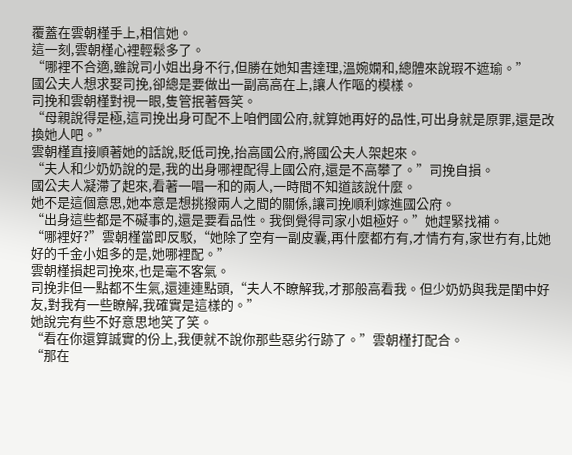覆蓋在雲朝槿手上,相信她。
這一刻,雲朝槿心裡輕鬆多了。
“哪裡不合適,雖說司小姐出身不行,但勝在她知書達理,溫婉嫻和,總體來說瑕不遮瑜。”
國公夫人想求娶司挽,卻總是要做出一副高高在上,讓人作嘔的模樣。
司挽和雲朝槿對視一眼,隻管抿著唇笑。
“母親說得是極,這司挽出身可配不上咱們國公府,就算她再好的品性,可出身就是原罪,還是改換她人吧。”
雲朝槿直接順著她的話說,貶低司挽,抬高國公府,將國公夫人架起來。
“夫人和少奶奶說的是,我的出身哪裡配得上國公府,還是不高攀了。”司挽自損。
國公夫人凝滯了起來,看著一唱一和的兩人,一時間不知道該說什麼。
她不是這個意思,她本意是想挑撥兩人之間的關係,讓司挽順利嫁進國公府。
“出身這些都是不礙事的,還是要看品性。我倒覺得司家小姐極好。”她趕緊找補。
“哪裡好?”雲朝槿當即反駁,“她除了空有一副皮囊,再什麼都冇有,才情冇有,家世冇有,比她好的千金小姐多的是,她哪裡配。”
雲朝槿損起司挽來,也是毫不客氣。
司挽非但一點都不生氣,還連連點頭,“夫人不瞭解我,才那般高看我。但少奶奶與我是閨中好友,對我有一些瞭解,我確實是這樣的。”
她說完有些不好意思地笑了笑。
“看在你還算誠實的份上,我便就不說你那些惡劣行跡了。”雲朝槿打配合。
“那在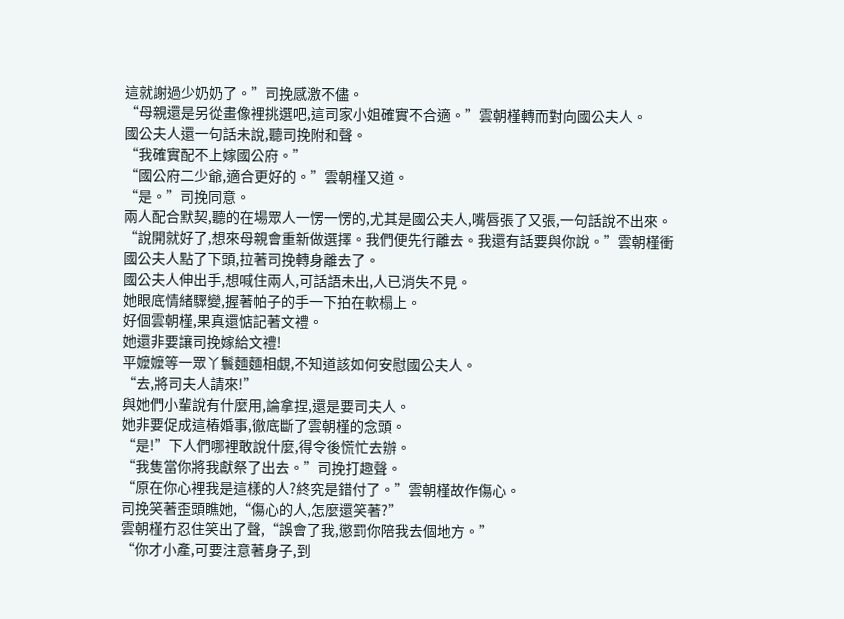這就謝過少奶奶了。”司挽感激不儘。
“母親還是另從畫像裡挑選吧,這司家小姐確實不合適。”雲朝槿轉而對向國公夫人。
國公夫人還一句話未說,聽司挽附和聲。
“我確實配不上嫁國公府。”
“國公府二少爺,適合更好的。”雲朝槿又道。
“是。”司挽同意。
兩人配合默契,聽的在場眾人一愣一愣的,尤其是國公夫人,嘴唇張了又張,一句話說不出來。
“說開就好了,想來母親會重新做選擇。我們便先行離去。我還有話要與你說。”雲朝槿衝國公夫人點了下頭,拉著司挽轉身離去了。
國公夫人伸出手,想喊住兩人,可話語未出,人已消失不見。
她眼底情緒驟變,握著帕子的手一下拍在軟榻上。
好個雲朝槿,果真還惦記著文禮。
她還非要讓司挽嫁給文禮!
平嬤嬤等一眾丫鬟麵麵相覷,不知道該如何安慰國公夫人。
“去,將司夫人請來!”
與她們小輩說有什麼用,論拿捏,還是要司夫人。
她非要促成這樁婚事,徹底斷了雲朝槿的念頭。
“是!”下人們哪裡敢說什麼,得令後慌忙去辦。
“我隻當你將我獻祭了出去。”司挽打趣聲。
“原在你心裡我是這樣的人?終究是錯付了。”雲朝槿故作傷心。
司挽笑著歪頭瞧她,“傷心的人,怎麼還笑著?”
雲朝槿冇忍住笑出了聲,“誤會了我,懲罰你陪我去個地方。”
“你才小產,可要注意著身子,到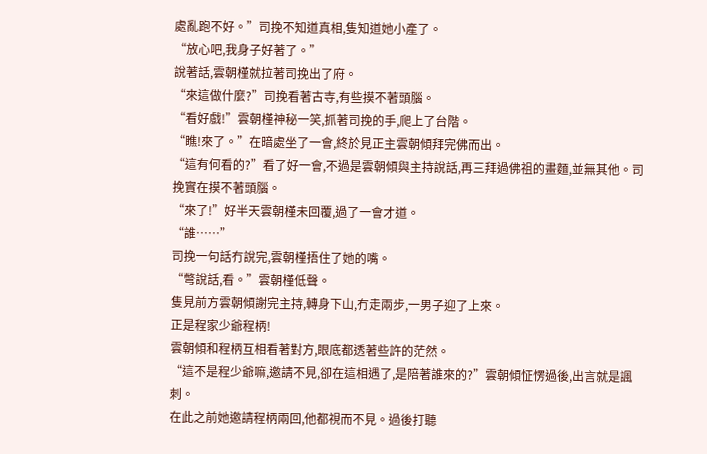處亂跑不好。”司挽不知道真相,隻知道她小產了。
“放心吧,我身子好著了。”
說著話,雲朝槿就拉著司挽出了府。
“來這做什麼?”司挽看著古寺,有些摸不著頭腦。
“看好戲!”雲朝槿神秘一笑,抓著司挽的手,爬上了台階。
“瞧!來了。”在暗處坐了一會,終於見正主雲朝傾拜完佛而出。
“這有何看的?”看了好一會,不過是雲朝傾與主持說話,再三拜過佛祖的畫麵,並無其他。司挽實在摸不著頭腦。
“來了!”好半天雲朝槿未回覆,過了一會才道。
“誰……”
司挽一句話冇說完,雲朝槿捂住了她的嘴。
“彆說話,看。”雲朝槿低聲。
隻見前方雲朝傾謝完主持,轉身下山,冇走兩步,一男子迎了上來。
正是程家少爺程柄!
雲朝傾和程柄互相看著對方,眼底都透著些許的茫然。
“這不是程少爺嘛,邀請不見,卻在這相遇了,是陪著誰來的?”雲朝傾怔愣過後,出言就是諷刺。
在此之前她邀請程柄兩回,他都視而不見。過後打聽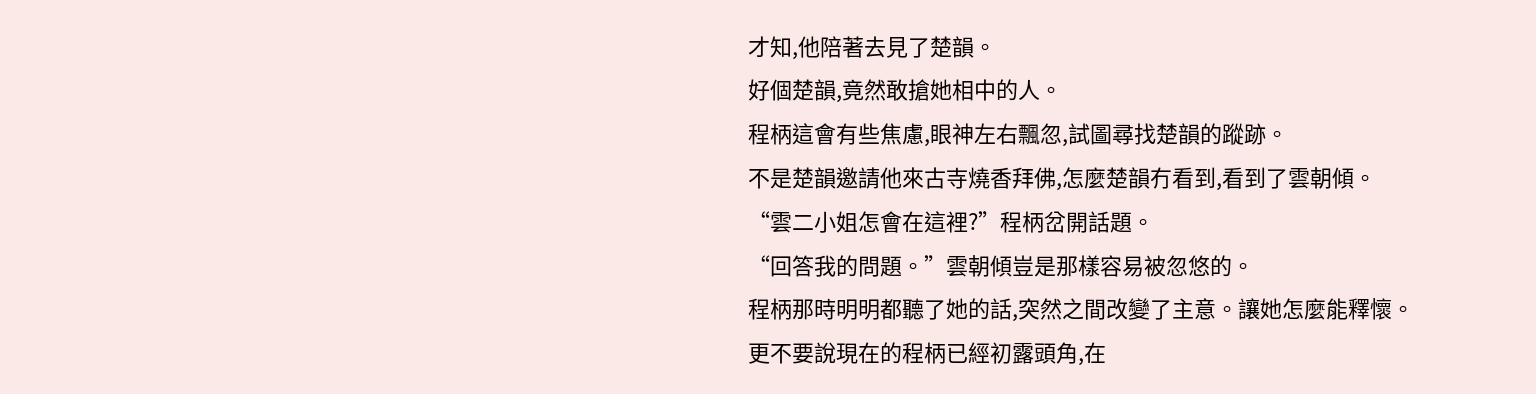才知,他陪著去見了楚韻。
好個楚韻,竟然敢搶她相中的人。
程柄這會有些焦慮,眼神左右飄忽,試圖尋找楚韻的蹤跡。
不是楚韻邀請他來古寺燒香拜佛,怎麼楚韻冇看到,看到了雲朝傾。
“雲二小姐怎會在這裡?”程柄岔開話題。
“回答我的問題。”雲朝傾豈是那樣容易被忽悠的。
程柄那時明明都聽了她的話,突然之間改變了主意。讓她怎麼能釋懷。
更不要說現在的程柄已經初露頭角,在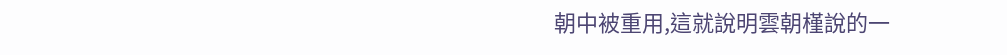朝中被重用,這就說明雲朝槿說的一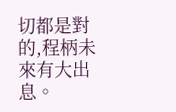切都是對的,程柄未來有大出息。